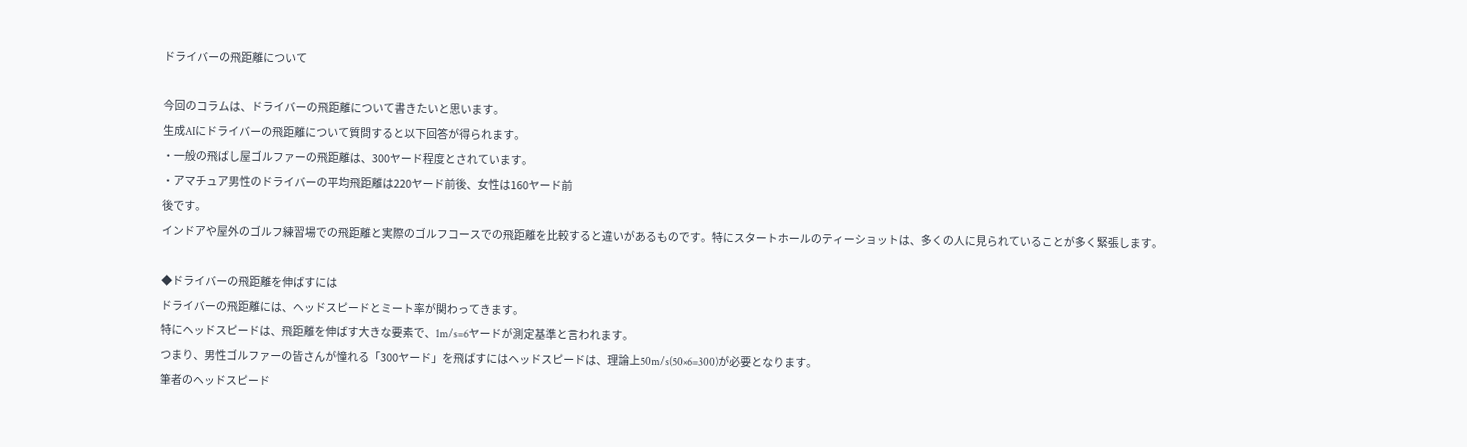ドライバーの飛距離について

今回のコラムは、ドライバーの飛距離について書きたいと思います。
生成AIにドライバーの飛距離について質問すると以下回答が得られます。
・一般の飛ばし屋ゴルファーの飛距離は、300ヤード程度とされています。
・アマチュア男性のドライバーの平均飛距離は220ヤード前後、女性は160ヤード前
後です。
インドアや屋外のゴルフ練習場での飛距離と実際のゴルフコースでの飛距離を比較すると違いがあるものです。特にスタートホールのティーショットは、多くの人に見られていることが多く緊張します。

◆ドライバーの飛距離を伸ばすには
ドライバーの飛距離には、ヘッドスピードとミート率が関わってきます。
特にヘッドスピードは、飛距離を伸ばす大きな要素で、1m/s=6ヤードが測定基準と言われます。
つまり、男性ゴルファーの皆さんが憧れる「300ヤード」を飛ばすにはヘッドスピードは、理論上50m/s(50×6=300)が必要となります。
筆者のヘッドスピード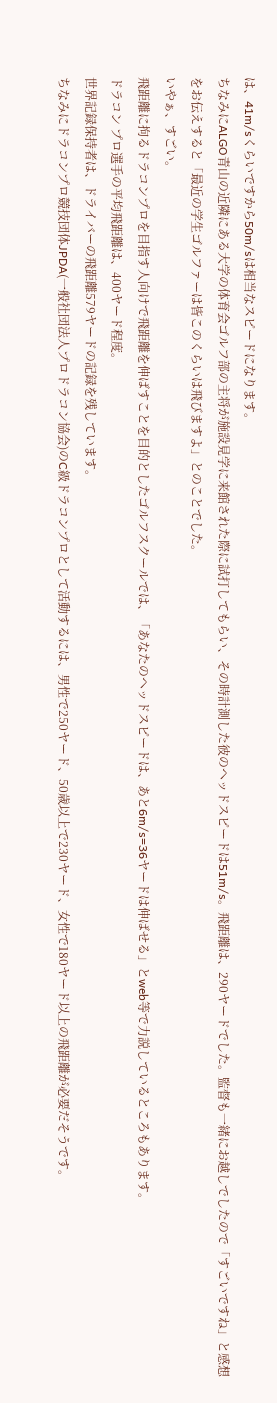は、41m/sくらいですから50m/sは相当なスピードになります。
ちなみにALGO青山の近隣にある大学の体育会ゴルフ部の主将が施設見学に来館された際に試打してもらい、その時計測した彼のヘッドスピードは51m/s。飛距離は、290ヤードでした。監督も一緒にお越しでしたので「すごいですね」と感想をお伝えすると「最近の学生ゴルファーは皆このくらいは飛びますよ」とのことでした。
いやぁ、すごい。
飛距離に拘るドラコンプロを目指す人向けで飛距離を伸ばすことを目的としたゴルフスクールでは、「あなたのヘッドスピードは、あと6m/s=36ヤードは伸ばせる」とweb等で力説しているところもあります。
ドラコン プロ選手の平均飛距離は、400ヤード程度。
世界記録保持者は、ドライバーの飛距離579ヤードの記録を残しています。
ちなみにドラコンプロ競技団体JPDA(一般社団法人プロドラコン協会)のC級ドラコンプロとして活動するには、男性で250ヤード、50歳以上で230ヤード、女性で180ヤード以上の飛距離が必要だそうです。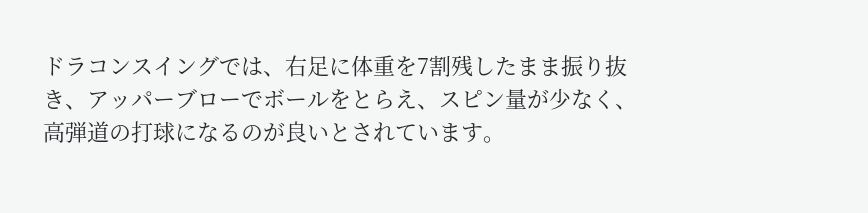ドラコンスイングでは、右足に体重を7割残したまま振り抜き、アッパーブローでボールをとらえ、スピン量が少なく、高弾道の打球になるのが良いとされています。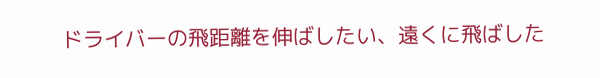ドライバーの飛距離を伸ばしたい、遠くに飛ばした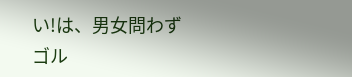い!は、男女問わずゴル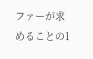ファーが求めることの1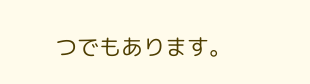つでもあります。